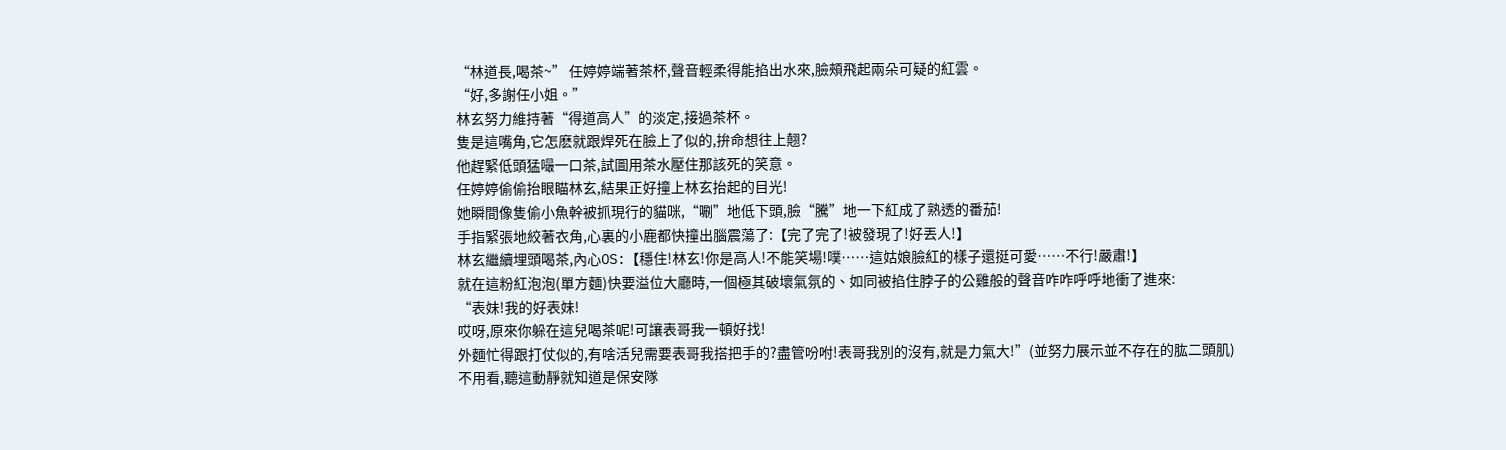“林道長,喝茶~” 任婷婷端著茶杯,聲音輕柔得能掐出水來,臉頰飛起兩朵可疑的紅雲。
“好,多謝任小姐。”
林玄努力維持著“得道高人”的淡定,接過茶杯。
隻是這嘴角,它怎麽就跟焊死在臉上了似的,拚命想往上翹?
他趕緊低頭猛嘬一口茶,試圖用茶水壓住那該死的笑意。
任婷婷偷偷抬眼瞄林玄,結果正好撞上林玄抬起的目光!
她瞬間像隻偷小魚幹被抓現行的貓咪,“唰”地低下頭,臉“騰”地一下紅成了熟透的番茄!
手指緊張地絞著衣角,心裏的小鹿都快撞出腦震蕩了:【完了完了!被發現了!好丟人!】
林玄繼續埋頭喝茶,內心OS:【穩住!林玄!你是高人!不能笑場!噗……這姑娘臉紅的樣子還挺可愛……不行!嚴肅!】
就在這粉紅泡泡(單方麵)快要溢位大廳時,一個極其破壞氣氛的、如同被掐住脖子的公雞般的聲音咋咋呼呼地衝了進來:
“表妹!我的好表妹!
哎呀,原來你躲在這兒喝茶呢!可讓表哥我一頓好找!
外麵忙得跟打仗似的,有啥活兒需要表哥我搭把手的?盡管吩咐!表哥我別的沒有,就是力氣大!”(並努力展示並不存在的肱二頭肌)
不用看,聽這動靜就知道是保安隊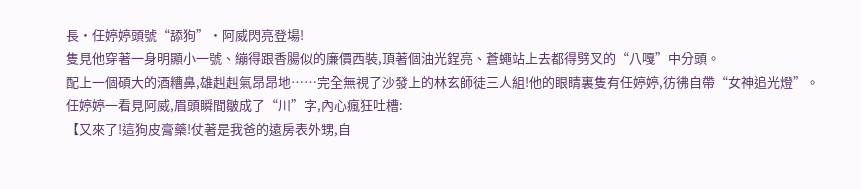長·任婷婷頭號“舔狗”·阿威閃亮登場!
隻見他穿著一身明顯小一號、繃得跟香腸似的廉價西裝,頂著個油光鋥亮、蒼蠅站上去都得劈叉的“八嘎”中分頭。
配上一個碩大的酒糟鼻,雄赳赳氣昂昂地……完全無視了沙發上的林玄師徒三人組!他的眼睛裏隻有任婷婷,彷彿自帶“女神追光燈”。
任婷婷一看見阿威,眉頭瞬間皺成了“川”字,內心瘋狂吐槽:
【又來了!這狗皮膏藥!仗著是我爸的遠房表外甥,自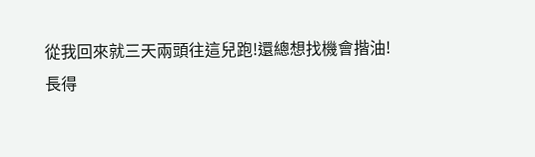從我回來就三天兩頭往這兒跑!還總想找機會揩油!
長得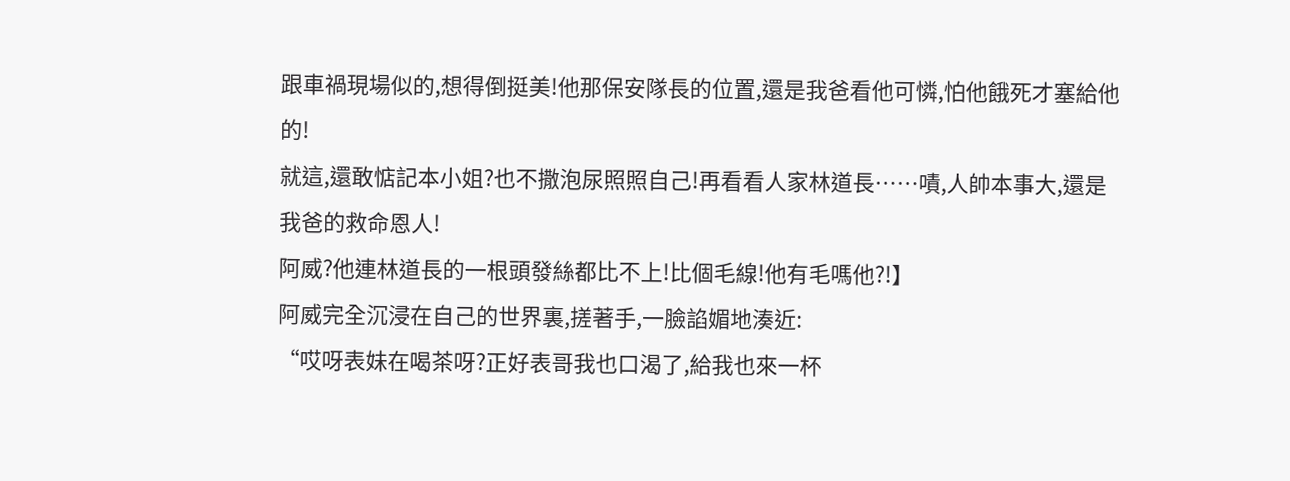跟車禍現場似的,想得倒挺美!他那保安隊長的位置,還是我爸看他可憐,怕他餓死才塞給他的!
就這,還敢惦記本小姐?也不撒泡尿照照自己!再看看人家林道長……嘖,人帥本事大,還是我爸的救命恩人!
阿威?他連林道長的一根頭發絲都比不上!比個毛線!他有毛嗎他?!】
阿威完全沉浸在自己的世界裏,搓著手,一臉諂媚地湊近:
“哎呀表妹在喝茶呀?正好表哥我也口渴了,給我也來一杯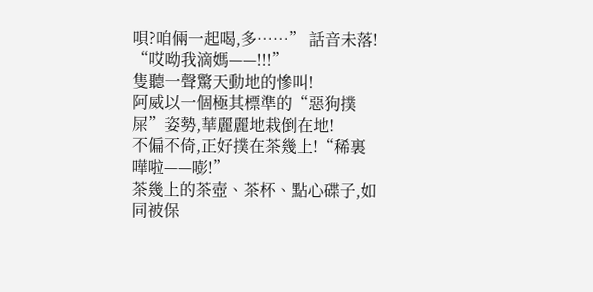唄?咱倆一起喝,多……” 話音未落!
“哎呦我滴媽——!!!”
隻聽一聲驚天動地的慘叫!
阿威以一個極其標準的“惡狗撲屎”姿勢,華麗麗地栽倒在地!
不偏不倚,正好撲在茶幾上!“稀裏嘩啦——嘭!”
茶幾上的茶壺、茶杯、點心碟子,如同被保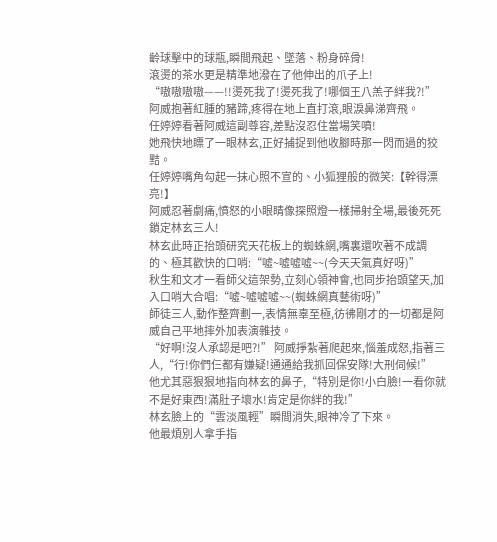齡球擊中的球瓶,瞬間飛起、墜落、粉身碎骨!
滾燙的茶水更是精準地潑在了他伸出的爪子上!
“嗷嗷嗷嗷——!!燙死我了!燙死我了!哪個王八羔子絆我?!”
阿威抱著紅腫的豬蹄,疼得在地上直打滾,眼淚鼻涕齊飛。
任婷婷看著阿威這副尊容,差點沒忍住當場笑噴!
她飛快地瞟了一眼林玄,正好捕捉到他收腳時那一閃而過的狡黠。
任婷婷嘴角勾起一抹心照不宣的、小狐狸般的微笑:【幹得漂亮!】
阿威忍著劇痛,憤怒的小眼睛像探照燈一樣掃射全場,最後死死鎖定林玄三人!
林玄此時正抬頭研究天花板上的蜘蛛網,嘴裏還吹著不成調的、極其歡快的口哨:“噓~噓噓噓~~(今天天氣真好呀)”
秋生和文才一看師父這架勢,立刻心領神會,也同步抬頭望天,加入口哨大合唱:“噓~噓噓噓~~(蜘蛛網真藝術呀)”
師徒三人,動作整齊劃一,表情無辜至極,彷彿剛才的一切都是阿威自己平地摔外加表演雜技。
“好啊!沒人承認是吧?!” 阿威掙紮著爬起來,惱羞成怒,指著三人,“行!你們仨都有嫌疑!通通給我抓回保安隊!大刑伺候!”
他尤其惡狠狠地指向林玄的鼻子,“特別是你!小白臉!一看你就不是好東西!滿肚子壞水!肯定是你絆的我!”
林玄臉上的“雲淡風輕”瞬間消失,眼神冷了下來。
他最煩別人拿手指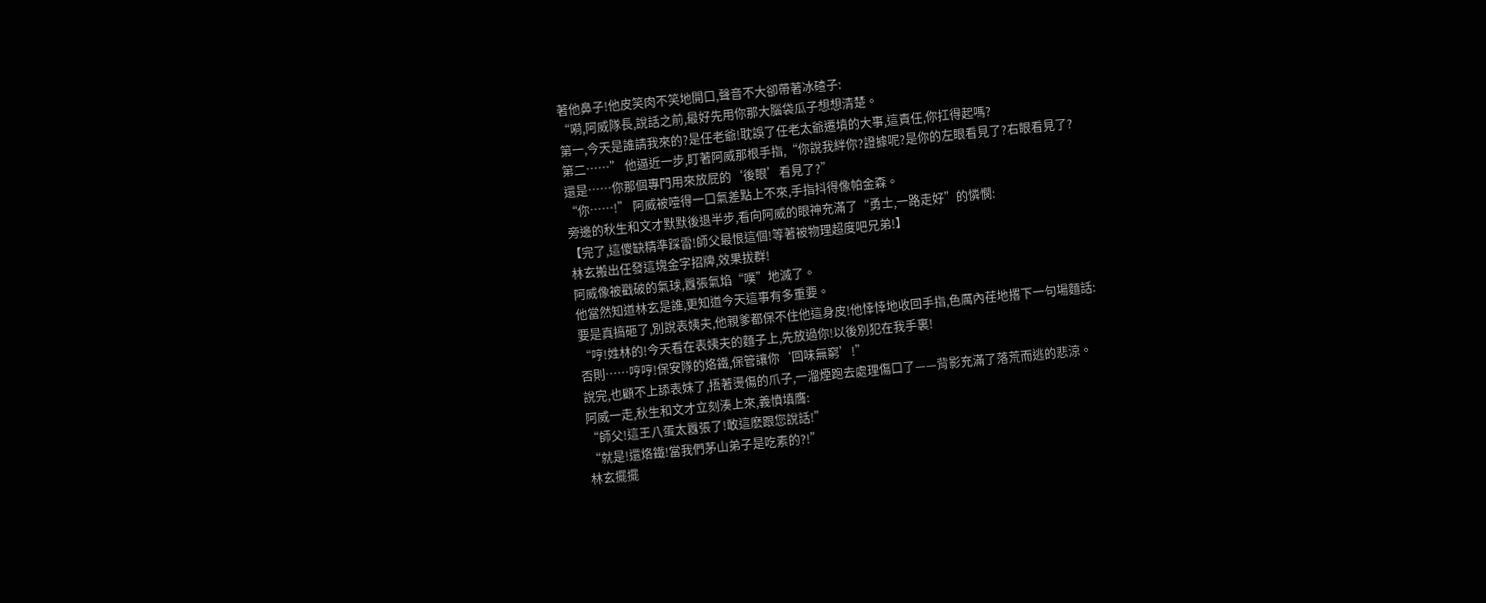著他鼻子!他皮笑肉不笑地開口,聲音不大卻帶著冰碴子:
“嗬,阿威隊長,說話之前,最好先用你那大腦袋瓜子想想清楚。
第一,今天是誰請我來的?是任老爺!耽誤了任老太爺遷墳的大事,這責任,你扛得起嗎?
第二……” 他逼近一步,盯著阿威那根手指,“你說我絆你?證據呢?是你的左眼看見了?右眼看見了?
還是……你那個專門用來放屁的‘後眼’看見了?”
“你……!” 阿威被噎得一口氣差點上不來,手指抖得像帕金森。
旁邊的秋生和文才默默後退半步,看向阿威的眼神充滿了“勇士,一路走好”的憐憫:
【完了,這傻缺精準踩雷!師父最恨這個!等著被物理超度吧兄弟!】
林玄搬出任發這塊金字招牌,效果拔群!
阿威像被戳破的氣球,囂張氣焰“噗”地滅了。
他當然知道林玄是誰,更知道今天這事有多重要。
要是真搞砸了,別說表姨夫,他親爹都保不住他這身皮!他悻悻地收回手指,色厲內荏地撂下一句場麵話:
“哼!姓林的!今天看在表姨夫的麵子上,先放過你!以後別犯在我手裏!
否則……哼哼!保安隊的烙鐵,保管讓你‘回味無窮’!”
說完,也顧不上舔表妹了,捂著燙傷的爪子,一溜煙跑去處理傷口了——背影充滿了落荒而逃的悲涼。
阿威一走,秋生和文才立刻湊上來,義憤填膺:
“師父!這王八蛋太囂張了!敢這麽跟您說話!”
“就是!還烙鐵!當我們茅山弟子是吃素的?!”
林玄擺擺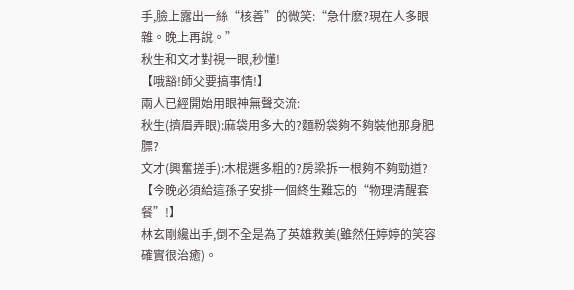手,臉上露出一絲“核善”的微笑:“急什麽?現在人多眼雜。晚上再說。”
秋生和文才對視一眼,秒懂!
【哦豁!師父要搞事情!】
兩人已經開始用眼神無聲交流:
秋生(擠眉弄眼):麻袋用多大的?麵粉袋夠不夠裝他那身肥膘?
文才(興奮搓手):木棍選多粗的?房梁拆一根夠不夠勁道?
【今晚必須給這孫子安排一個終生難忘的“物理清醒套餐”!】
林玄剛纔出手,倒不全是為了英雄救美(雖然任婷婷的笑容確實很治癒)。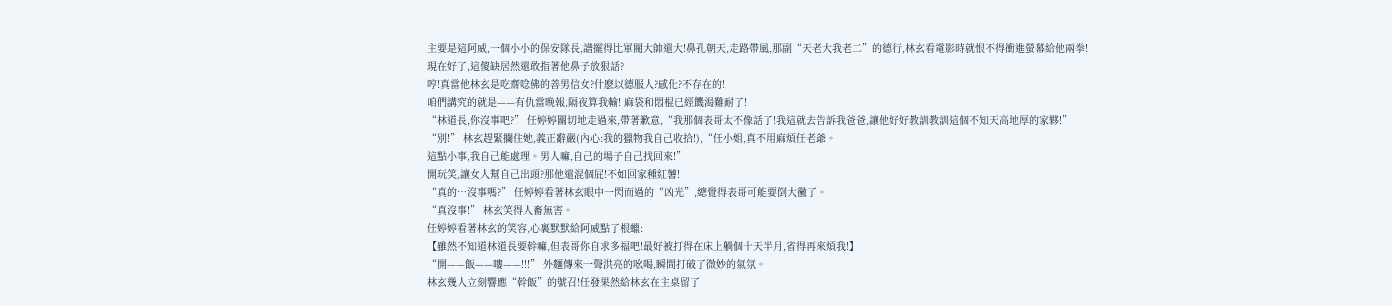主要是這阿威,一個小小的保安隊長,譜擺得比軍閥大帥還大!鼻孔朝天,走路帶風,那副“天老大我老二”的德行,林玄看電影時就恨不得衝進螢幕給他兩拳!
現在好了,這傻缺居然還敢指著他鼻子放狠話?
哼!真當他林玄是吃齋唸佛的善男信女?什麽以德服人?感化?不存在的!
咱們講究的就是——有仇當晚報,隔夜算我輸! 麻袋和悶棍已經饑渴難耐了!
“林道長,你沒事吧?” 任婷婷關切地走過來,帶著歉意,“我那個表哥太不像話了!我這就去告訴我爸爸,讓他好好教訓教訓這個不知天高地厚的家夥!”
“別!” 林玄趕緊攔住她,義正辭嚴(內心:我的獵物我自己收拾!),“任小姐,真不用麻煩任老爺。
這點小事,我自己能處理。男人嘛,自己的場子自己找回來!”
開玩笑,讓女人幫自己出頭?那他還混個屁!不如回家種紅薯!
“真的…沒事嗎?” 任婷婷看著林玄眼中一閃而過的“凶光”,總覺得表哥可能要倒大黴了。
“真沒事!” 林玄笑得人畜無害。
任婷婷看著林玄的笑容,心裏默默給阿威點了根蠟:
【雖然不知道林道長要幹嘛,但表哥你自求多福吧!最好被打得在床上躺個十天半月,省得再來煩我!】
“開——飯——嘍——!!!” 外麵傳來一聲洪亮的吆喝,瞬間打破了微妙的氣氛。
林玄幾人立刻響應“幹飯”的號召!任發果然給林玄在主桌留了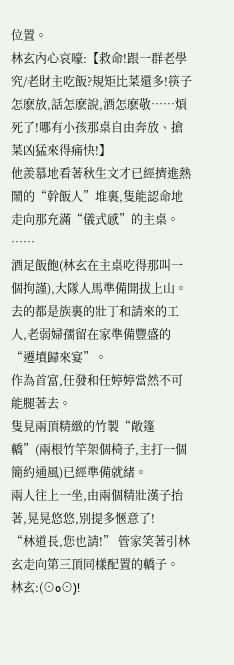位置。
林玄內心哀嚎:【救命!跟一群老學究/老財主吃飯?規矩比菜還多!筷子怎麽放,話怎麽說,酒怎麽敬……煩死了!哪有小孩那桌自由奔放、搶菜凶猛來得痛快!】
他羨慕地看著秋生文才已經擠進熱鬧的“幹飯人”堆裏,隻能認命地走向那充滿“儀式感”的主桌。
……
酒足飯飽(林玄在主桌吃得那叫一個拘謹),大隊人馬準備開拔上山。
去的都是族裏的壯丁和請來的工人,老弱婦孺留在家準備豐盛的“遷墳歸來宴”。
作為首富,任發和任婷婷當然不可能腿著去。
隻見兩頂精緻的竹製“敞篷轎”(兩根竹竿架個椅子,主打一個簡約通風)已經準備就緒。
兩人往上一坐,由兩個精壯漢子抬著,晃晃悠悠,別提多愜意了!
“林道長,您也請!” 管家笑著引林玄走向第三頂同樣配置的轎子。
林玄:(⊙o⊙)!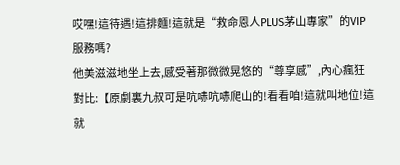哎嘿!這待遇!這排麵!這就是“救命恩人PLUS茅山專家”的VIP服務嗎?
他美滋滋地坐上去,感受著那微微晃悠的“尊享感”,內心瘋狂對比:【原劇裏九叔可是吭哧吭哧爬山的!看看咱!這就叫地位!這就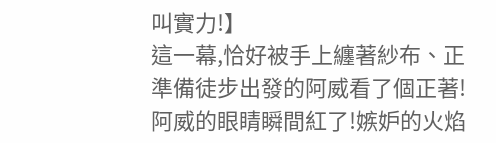叫實力!】
這一幕,恰好被手上纏著紗布、正準備徒步出發的阿威看了個正著!
阿威的眼睛瞬間紅了!嫉妒的火焰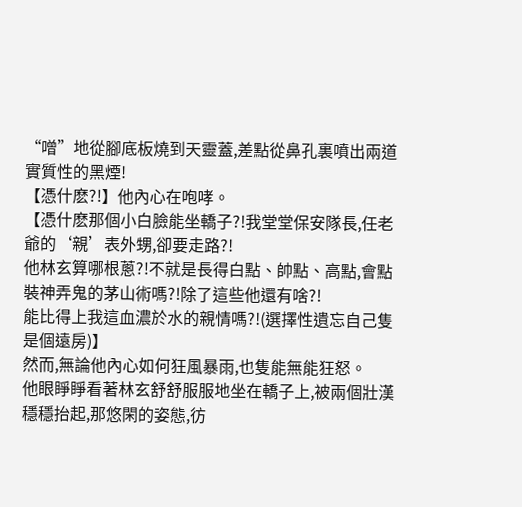“噌”地從腳底板燒到天靈蓋,差點從鼻孔裏噴出兩道實質性的黑煙!
【憑什麽?!】他內心在咆哮。
【憑什麽那個小白臉能坐轎子?!我堂堂保安隊長,任老爺的‘親’表外甥,卻要走路?!
他林玄算哪根蔥?!不就是長得白點、帥點、高點,會點裝神弄鬼的茅山術嗎?!除了這些他還有啥?!
能比得上我這血濃於水的親情嗎?!(選擇性遺忘自己隻是個遠房)】
然而,無論他內心如何狂風暴雨,也隻能無能狂怒。
他眼睜睜看著林玄舒舒服服地坐在轎子上,被兩個壯漢穩穩抬起,那悠閑的姿態,彷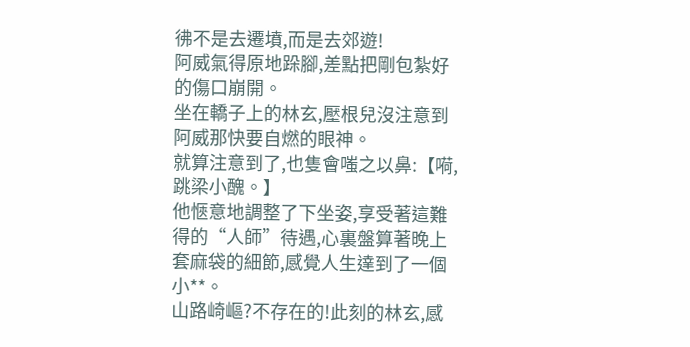彿不是去遷墳,而是去郊遊!
阿威氣得原地跺腳,差點把剛包紮好的傷口崩開。
坐在轎子上的林玄,壓根兒沒注意到阿威那快要自燃的眼神。
就算注意到了,也隻會嗤之以鼻:【嗬,跳梁小醜。】
他愜意地調整了下坐姿,享受著這難得的“人師”待遇,心裏盤算著晚上套麻袋的細節,感覺人生達到了一個小**。
山路崎嶇?不存在的!此刻的林玄,感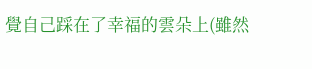覺自己踩在了幸福的雲朵上(雖然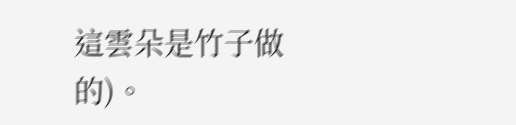這雲朵是竹子做的)。